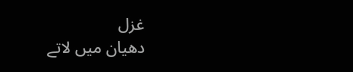غزل
دھیان میں لاتے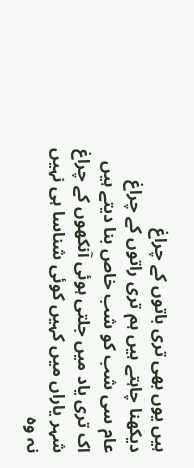ہیں یوں بھی تری باتوں کے چراغ
دیکھنا چاہتے ہیں ہم تری راتوں کے چراغ
عام سی شب کو شب خاص بنا دیتے ہیں
اک تری یاد میں جلتی ہوئی آنکھوں کے چراغ
شہر یاراں میں کہیں کوئی شناسا ہی نہیں
نہ وہ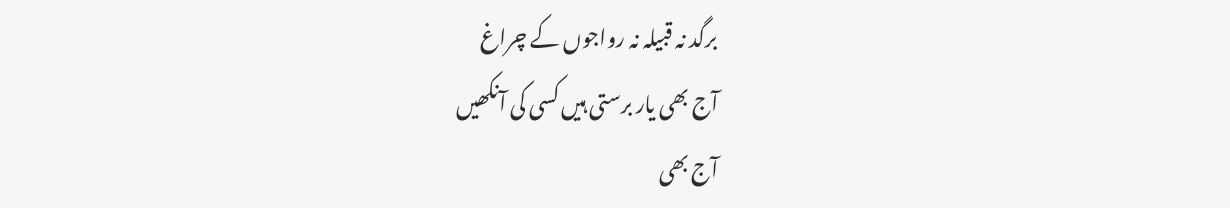برگد نہ قبیلہ نہ رواجوں کے چراغ
آج بھی یار برستی ہیں کسی کی آنکھیں
آج بھی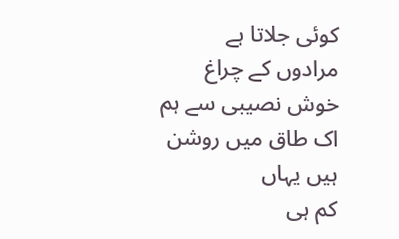کوئی جلاتا ہے مرادوں کے چراغ
خوش نصیبی سے ہم اک طاق میں روشن ہیں یہاں
کم ہی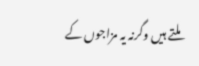ملتے ہیں وگرنہ یہ مزاجوں کے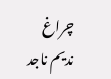چراغ
ندیم ناجد